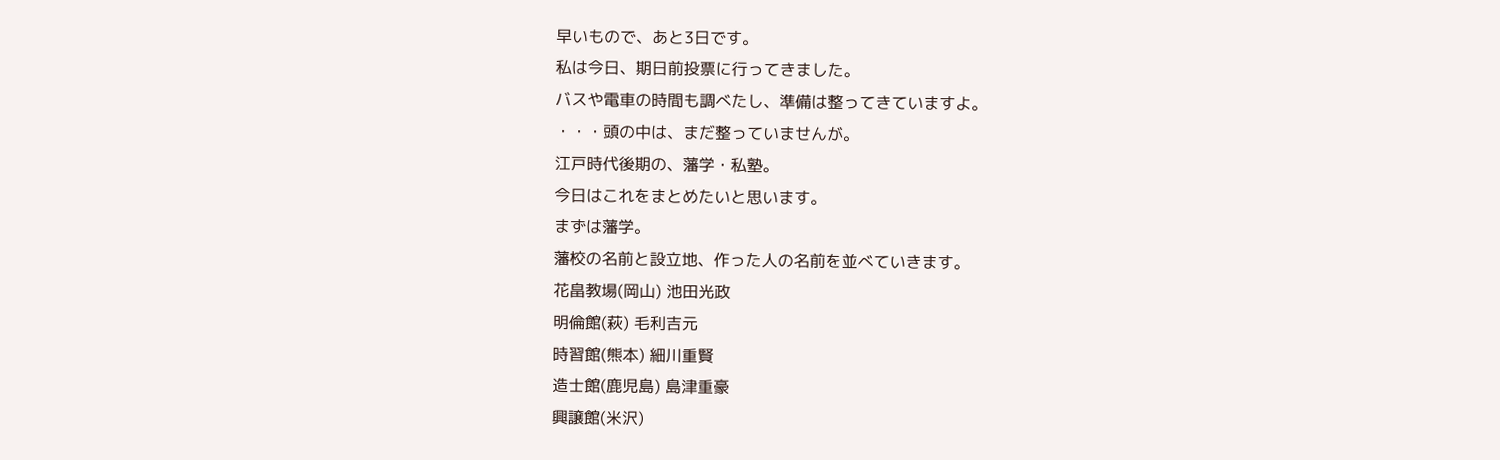早いもので、あと3日です。
私は今日、期日前投票に行ってきました。
バスや電車の時間も調べたし、準備は整ってきていますよ。
・・・頭の中は、まだ整っていませんが。
江戸時代後期の、藩学・私塾。
今日はこれをまとめたいと思います。
まずは藩学。
藩校の名前と設立地、作った人の名前を並べていきます。
花畠教場(岡山) 池田光政
明倫館(萩) 毛利吉元
時習館(熊本) 細川重賢
造士館(鹿児島) 島津重豪
興譲館(米沢)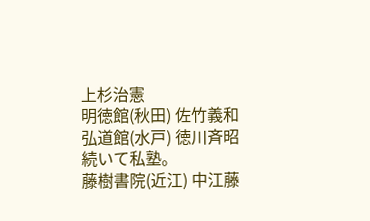上杉治憲
明徳館(秋田) 佐竹義和
弘道館(水戸) 徳川斉昭
続いて私塾。
藤樹書院(近江) 中江藤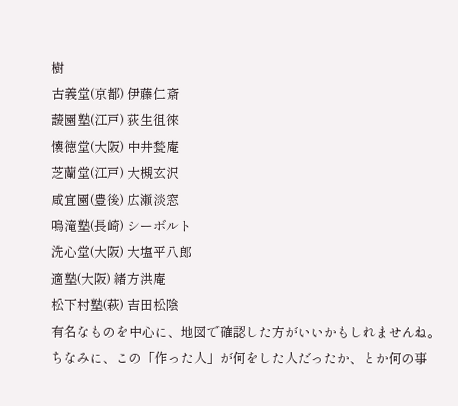樹
古義堂(京都) 伊藤仁斎
蘐園塾(江戸) 荻生徂徠
懐徳堂(大阪) 中井甃庵
芝蘭堂(江戸) 大槻玄沢
咸宜園(豊後) 広瀬淡窓
鳴滝塾(長崎) シーボルト
洗心堂(大阪) 大塩平八郎
適塾(大阪) 緒方洪庵
松下村塾(萩) 吉田松陰
有名なものを中心に、地図で確認した方がいいかもしれませんね。
ちなみに、この「作った人」が何をした人だったか、とか何の事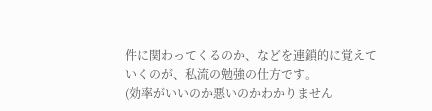件に関わってくるのか、などを連鎖的に覚えていくのが、私流の勉強の仕方です。
(効率がいいのか悪いのかわかりません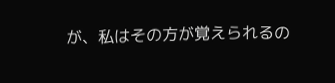が、私はその方が覚えられるの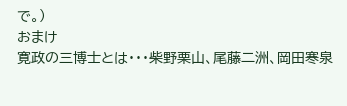で。)
おまけ
寛政の三博士とは・・・柴野栗山、尾藤二洲、岡田寒泉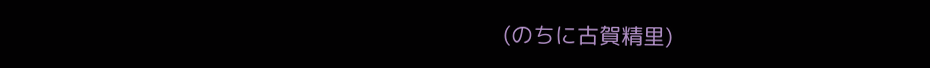(のちに古賀精里)